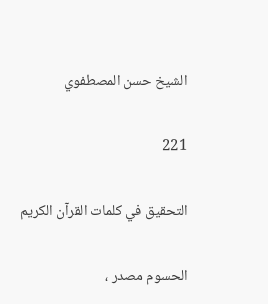الشيخ حسن المصطفوي

221

التحقيق في كلمات القرآن الكريم

الحسوم مصدر ،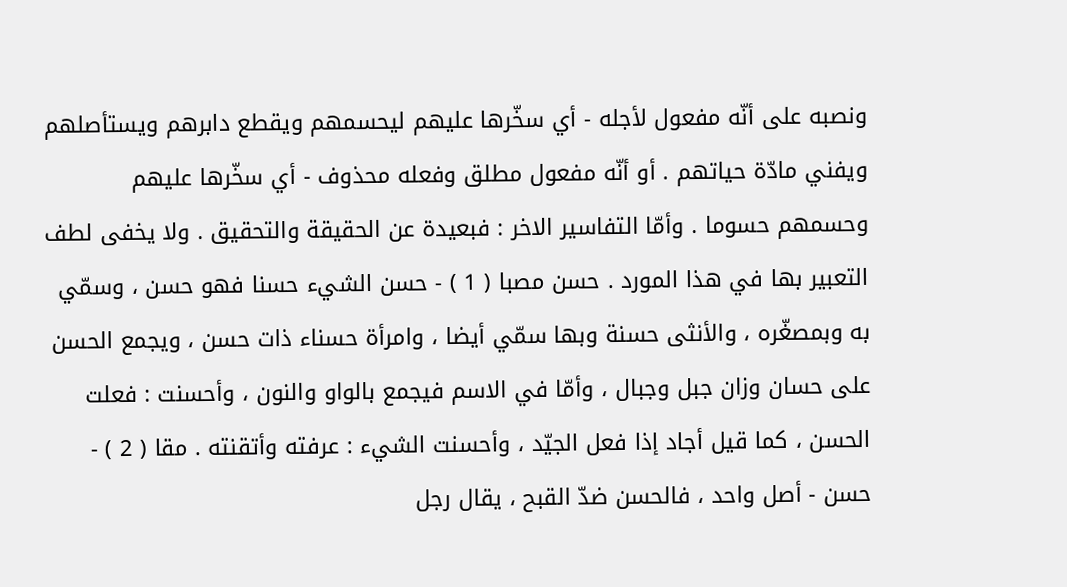ونصبه على أنّه مفعول لأجله - أي سخّرها عليهم ليحسمهم ويقطع دابرهم ويستأصلهم ويفني مادّة حياتهم . أو أنّه مفعول مطلق وفعله محذوف - أي سخّرها عليهم وحسمهم حسوما . وأمّا التفاسير الاخر : فبعيدة عن الحقيقة والتحقيق . ولا يخفى لطف التعبير بها في هذا المورد . حسن مصبا ( 1 ) - حسن الشيء حسنا فهو حسن ، وسمّي به وبمصغّره ، والأنثى حسنة وبها سمّي أيضا ، وامرأة حسناء ذات حسن ، ويجمع الحسن على حسان وزان جبل وجبال ، وأمّا في الاسم فيجمع بالواو والنون ، وأحسنت : فعلت الحسن ، كما قيل أجاد إذا فعل الجيّد ، وأحسنت الشيء : عرفته وأتقنته . مقا ( 2 ) - حسن - أصل واحد ، فالحسن ضدّ القبح ، يقال رجل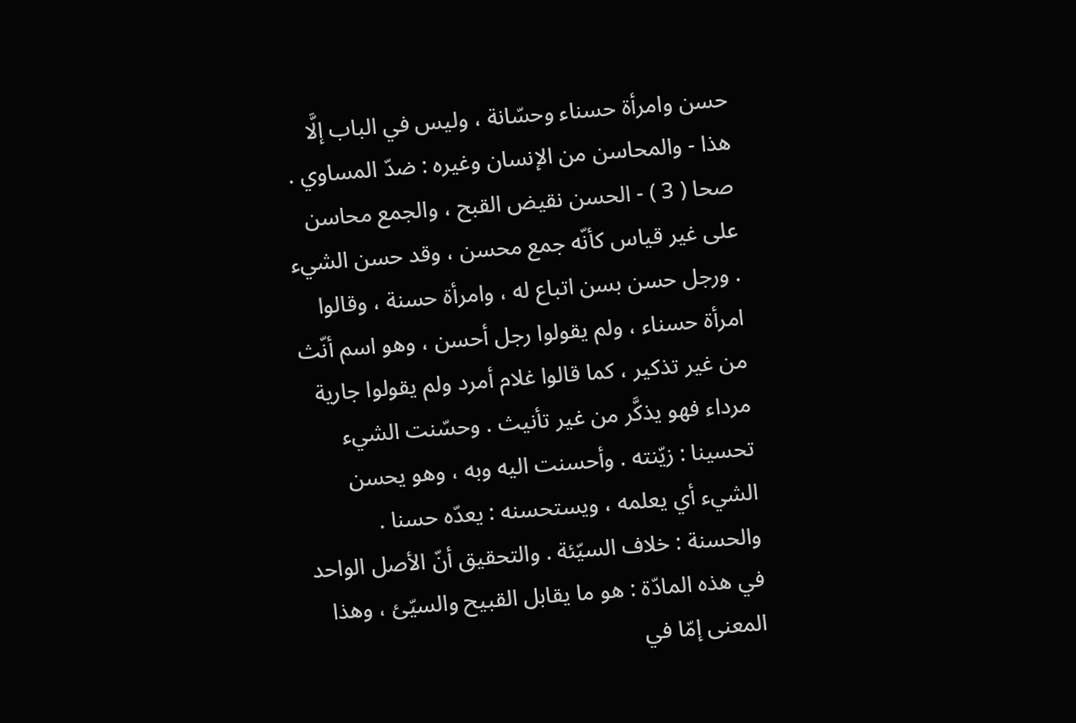حسن وامرأة حسناء وحسّانة ، وليس في الباب إلَّا هذا - والمحاسن من الإنسان وغيره : ضدّ المساوي . صحا ( 3 ) - الحسن نقيض القبح ، والجمع محاسن على غير قياس كأنّه جمع محسن ، وقد حسن الشيء . ورجل حسن بسن اتباع له ، وامرأة حسنة ، وقالوا امرأة حسناء ، ولم يقولوا رجل أحسن ، وهو اسم أنّث من غير تذكير ، كما قالوا غلام أمرد ولم يقولوا جارية مرداء فهو يذكَّر من غير تأنيث . وحسّنت الشيء تحسينا : زيّنته . وأحسنت اليه وبه ، وهو يحسن الشيء أي يعلمه ، ويستحسنه : يعدّه حسنا . والحسنة : خلاف السيّئة . والتحقيق أنّ الأصل الواحد في هذه المادّة : هو ما يقابل القبيح والسيّئ ، وهذا المعنى إمّا في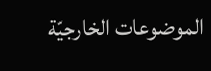الموضوعات الخارجيّة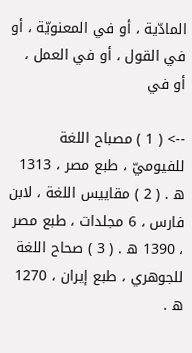المادّية ، أو في المعنويّة ، أو في القول ، أو في العمل ، أو في

--> ( 1 ) مصباح اللغة للفيوميّ ، طبع مصر ، 1313 ه‍ . ( 2 ) مقاييس اللغة ، لابن فارس ، 6 مجلدات ، طبع مصر ، 1390 ه‍ . ( 3 ) صحاح اللغة للجوهري ، طبع إيران ، 1270 ه‍ .